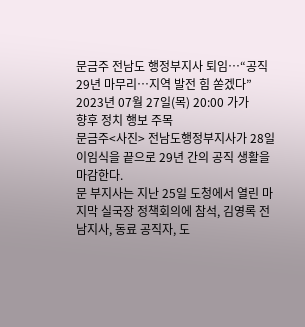문금주 전남도 행정부지사 퇴임…“공직 29년 마무리…지역 발전 힘 쏟겠다”
2023년 07월 27일(목) 20:00 가가
향후 정치 행보 주목
문금주<사진> 전남도행정부지사가 28일 이임식을 끝으로 29년 간의 공직 생활을 마감한다.
문 부지사는 지난 25일 도청에서 열린 마지막 실국장 정책회의에 참석, 김영록 전남지사, 동료 공직자, 도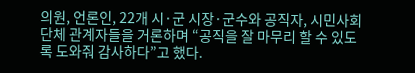의원, 언론인, 22개 시·군 시장·군수와 공직자, 시민사회단체 관계자들을 거론하며 “공직을 잘 마무리 할 수 있도록 도와줘 감사하다”고 했다.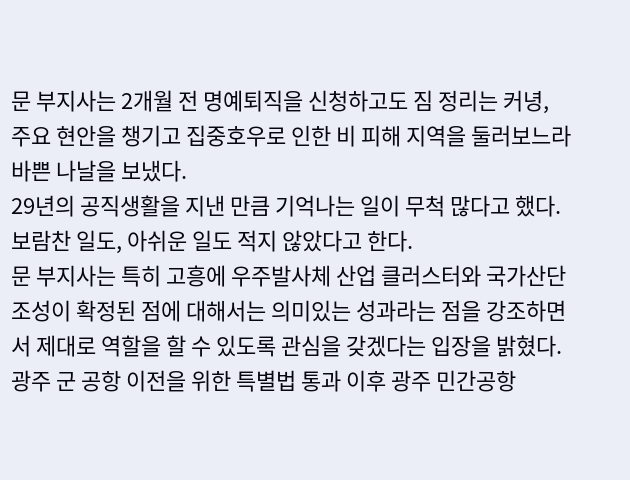문 부지사는 2개월 전 명예퇴직을 신청하고도 짐 정리는 커녕, 주요 현안을 챙기고 집중호우로 인한 비 피해 지역을 둘러보느라 바쁜 나날을 보냈다.
29년의 공직생활을 지낸 만큼 기억나는 일이 무척 많다고 했다. 보람찬 일도, 아쉬운 일도 적지 않았다고 한다.
문 부지사는 특히 고흥에 우주발사체 산업 클러스터와 국가산단 조성이 확정된 점에 대해서는 의미있는 성과라는 점을 강조하면서 제대로 역할을 할 수 있도록 관심을 갖겠다는 입장을 밝혔다.
광주 군 공항 이전을 위한 특별법 통과 이후 광주 민간공항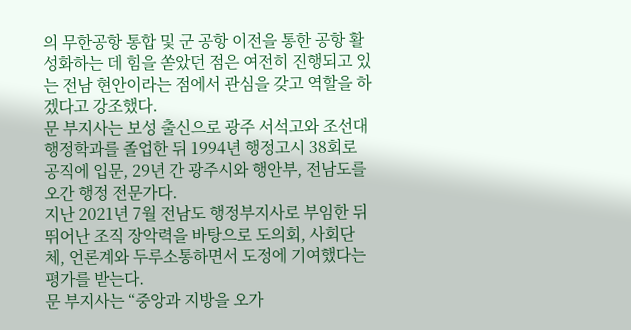의 무한공항 통합 및 군 공항 이전을 통한 공항 활성화하는 데 힘을 쏟았던 점은 여전히 진행되고 있는 전남 현안이라는 점에서 관심을 갖고 역할을 하겠다고 강조했다.
문 부지사는 보성 출신으로 광주 서석고와 조선대 행정학과를 졸업한 뒤 1994년 행정고시 38회로 공직에 입문, 29년 간 광주시와 행안부, 전남도를 오간 행정 전문가다.
지난 2021년 7월 전남도 행정부지사로 부임한 뒤 뛰어난 조직 장악력을 바탕으로 도의회, 사회단체, 언론계와 두루소통하면서 도정에 기여했다는 평가를 받는다.
문 부지사는 “중앙과 지방을 오가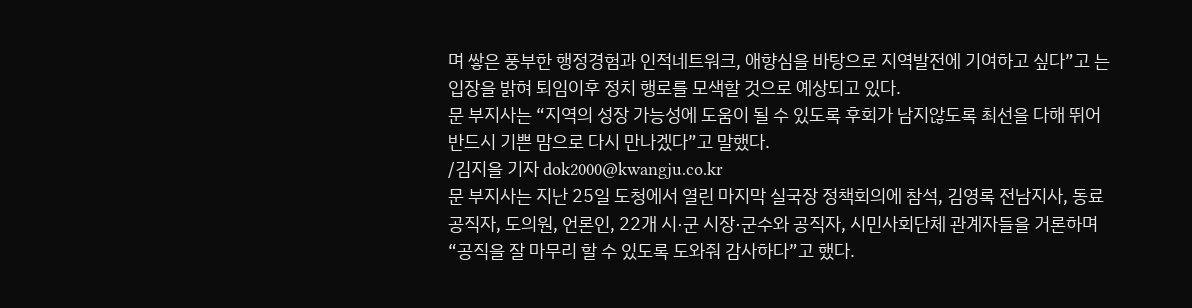며 쌓은 풍부한 행정경험과 인적네트워크, 애향심을 바탕으로 지역발전에 기여하고 싶다”고 는 입장을 밝혀 퇴임이후 정치 행로를 모색할 것으로 예상되고 있다.
문 부지사는 “지역의 성장 가능성에 도움이 될 수 있도록 후회가 남지않도록 최선을 다해 뛰어 반드시 기쁜 맘으로 다시 만나겠다”고 말했다.
/김지을 기자 dok2000@kwangju.co.kr
문 부지사는 지난 25일 도청에서 열린 마지막 실국장 정책회의에 참석, 김영록 전남지사, 동료 공직자, 도의원, 언론인, 22개 시·군 시장·군수와 공직자, 시민사회단체 관계자들을 거론하며 “공직을 잘 마무리 할 수 있도록 도와줘 감사하다”고 했다.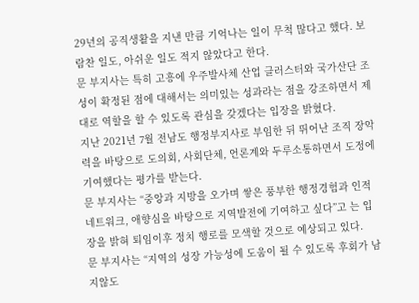29년의 공직생활을 지낸 만큼 기억나는 일이 무척 많다고 했다. 보람찬 일도, 아쉬운 일도 적지 않았다고 한다.
문 부지사는 특히 고흥에 우주발사체 산업 클러스터와 국가산단 조성이 확정된 점에 대해서는 의미있는 성과라는 점을 강조하면서 제대로 역할을 할 수 있도록 관심을 갖겠다는 입장을 밝혔다.
지난 2021년 7월 전남도 행정부지사로 부임한 뒤 뛰어난 조직 장악력을 바탕으로 도의회, 사회단체, 언론계와 두루소통하면서 도정에 기여했다는 평가를 받는다.
문 부지사는 “중앙과 지방을 오가며 쌓은 풍부한 행정경험과 인적네트워크, 애향심을 바탕으로 지역발전에 기여하고 싶다”고 는 입장을 밝혀 퇴임이후 정치 행로를 모색할 것으로 예상되고 있다.
문 부지사는 “지역의 성장 가능성에 도움이 될 수 있도록 후회가 남지않도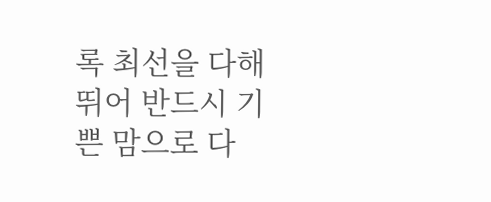록 최선을 다해 뛰어 반드시 기쁜 맘으로 다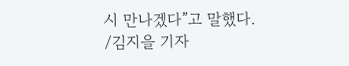시 만나겠다”고 말했다.
/김지을 기자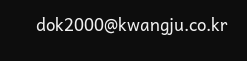dok2000@kwangju.co.kr